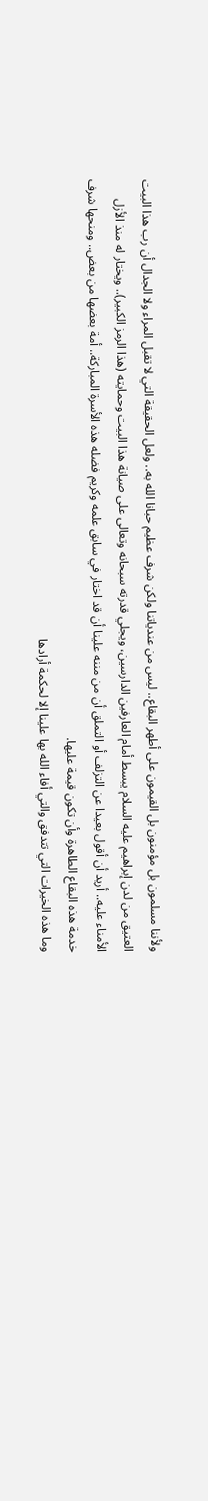ولأننا مسلمون بل مؤمنون بل القيمون على أطهر البقاع.. ليس من عندياتنا ولكن شرف عظيم حبانا الله به.. ولعل الحقيقة التي لا تقبل المراء ولا الجدال أن رب هذا البيت العتيق من لدن إبراهيم عليه السلام يبسط أمام العارفين الدارسين، ويجلي قدرته سبحانه وتعالى على صيانة هذا البيت وحمايته (هذا الرمز الكبير).. ويختار له منذ الأزل الأمناء عليه.. أريد أن أقول بعيدا عن التزلف أو التملق أن من مننه علينا أن قد اختار في سابق علمه وكريم فضله هذه الأسرة المباركة.. أمة بعضها من بعض.. ومنحها شرف خدمة هذه البقاع الطاهرة وأن تكون قيمة عليها.
وما هذه الخيرات التي تتدفق والتي أفاء الله بها علينا إلا لحكمة أرادها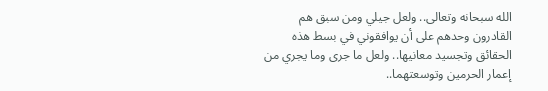الله سبحانه وتعالى.. ولعل جيلي ومن سبق هم القادرون وحدهم على أن يوافقوني في بسط هذه الحقائق وتجسيد معانيها.. ولعل ما جرى وما يجري من إعمار الحرمين وتوسعتهما..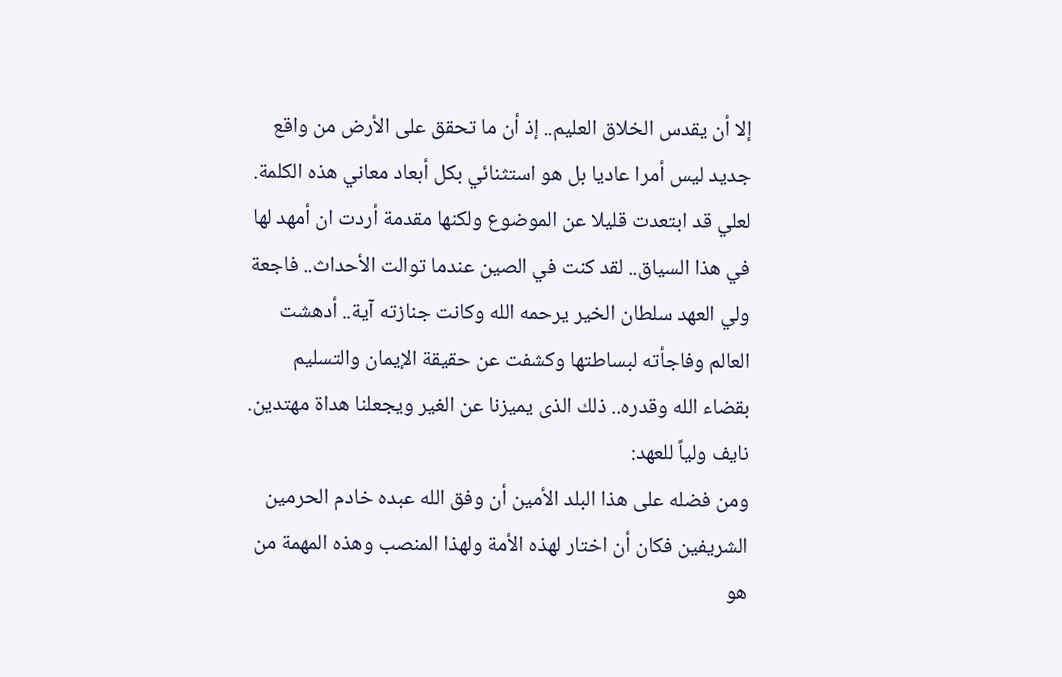إلا أن يقدس الخلاق العليم.. إذ أن ما تحقق على الأرض من واقع جديد ليس أمرا عاديا بل هو استثنائي بكل أبعاد معاني هذه الكلمة.
لعلي قد ابتعدت قليلا عن الموضوع ولكنها مقدمة أردت ان أمهد لها في هذا السياق.. لقد كنت في الصين عندما توالت الأحداث.. فاجعة ولي العهد سلطان الخير يرحمه الله وكانت جنازته آية.. أدهشت العالم وفاجأته لبساطتها وكشفت عن حقيقة الإيمان والتسليم بقضاء الله وقدره.. ذلك الذى يميزنا عن الغير ويجعلنا هداة مهتدين.
نايف ولياً للعهد:
ومن فضله على هذا البلد الأمين أن وفق الله عبده خادم الحرمين الشريفين فكان أن اختار لهذه الأمة ولهذا المنصب وهذه المهمة من هو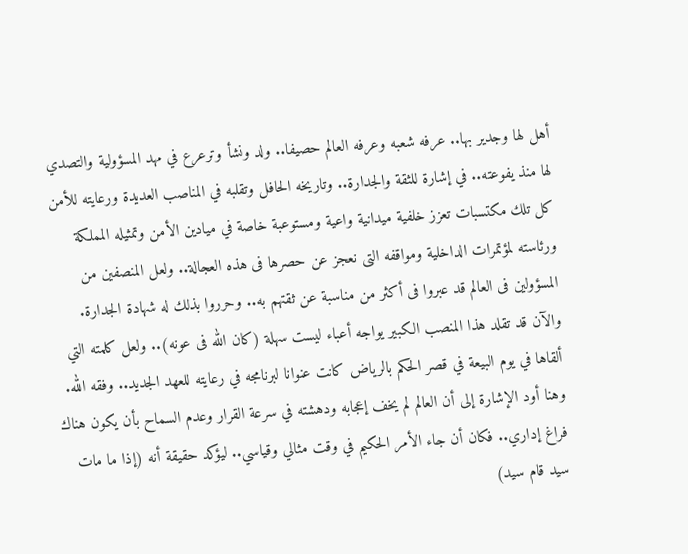أهل لها وجدير بها.. عرفه شعبه وعرفه العالم حصيفا.. ولد ونشأ وترعرع في مهد المسؤولية والتصدي لها منذ يفوعته.. في إشارة للثقة والجدارة.. وتاريخه الحافل وتقلبه في المناصب العديدة ورعايته للأمن كل تلك مكتسبات تعزز خلفية ميدانية واعية ومستوعبة خاصة في ميادين الأمن وتمثيله المملكة ورئاسته لمؤتمرات الداخلية ومواقفه التى نعجز عن حصرها فى هذه العجالة.. ولعل المنصفين من المسؤولين فى العالم قد عبروا فى أكثر من مناسبة عن ثقتهم به.. وحرروا بذلك له شهادة الجدارة.
والآن قد تقلد هذا المنصب الكبير يواجه أعباء ليست سهلة (كان الله فى عونه).. ولعل كلمته التي ألقاها في يوم البيعة في قصر الحكم بالرياض كانت عنوانا لبرنامجه في رعايته للعهد الجديد.. وفقه الله.
وهنا أود الإشارة إلى أن العالم لم يخف إعجابه ودهشته في سرعة القرار وعدم السماح بأن يكون هناك فراغ إداري.. فكان أن جاء الأمر الحكيم في وقت مثالي وقياسي.. ليؤكد حقيقة أنه (إذا ما مات سيد قام سيد)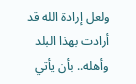ولعل إرادة الله قد أرادت بهذا البلد وأهله.. بأن يأتي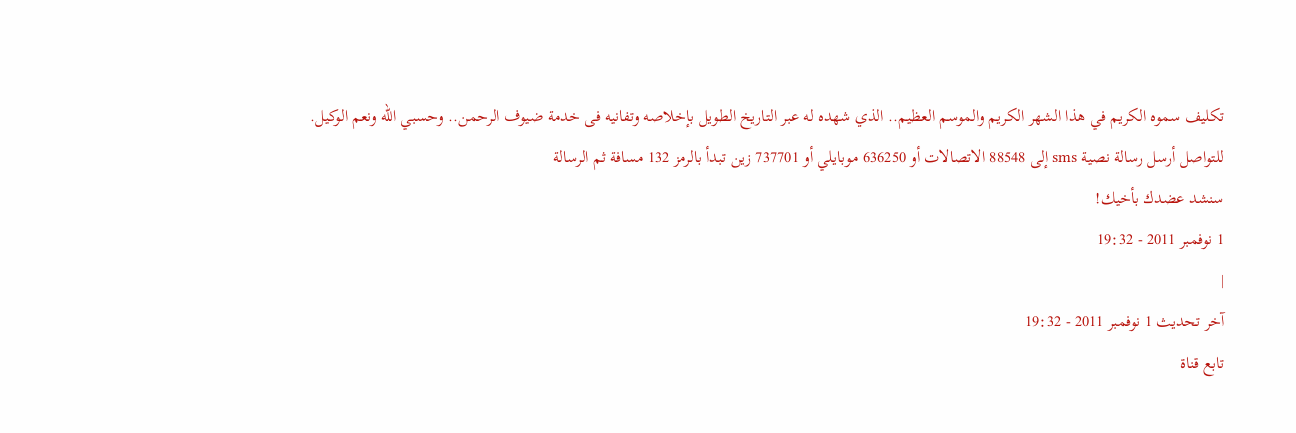تكليف سموه الكريم في هذا الشهر الكريم والموسم العظيم.. الذي شهده له عبر التاريخ الطويل بإخلاصه وتفانيه فى خدمة ضيوف الرحمن.. وحسبي الله ونعم الوكيل.
للتواصل أرسل رسالة نصية sms إلى 88548 الاتصالات أو 636250 موبايلي أو 737701 زين تبدأ بالرمز 132 مسافة ثم الرسالة
سنشد عضدك بأخيك!
1 نوفمبر 2011 - 19:32
|
آخر تحديث 1 نوفمبر 2011 - 19:32
تابع قناة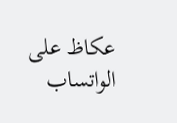عكاظ على الواتساب